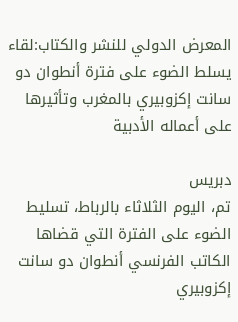المعرض الدولي للنشر والكتاب:لقاء يسلط الضوء على فترة أنطوان دو سانت إكزوبيري بالمغرب وتأثيرها على أعماله الأدبية

دبريس
تم، اليوم الثلاثاء بالرباط، تسليط الضوء على الفترة التي قضاها الكاتب الفرنسي أنطوان دو سانت إكزوبيري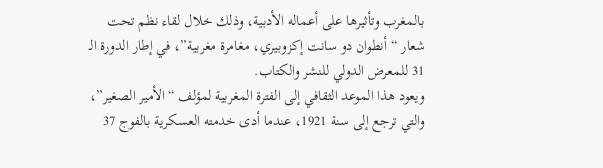بالمغرب وتأثيرها على أعماله الأدبية، وذلك خلال لقاء نظم تحت شعار “أنطوان دو سانت إكزوبيري، مغامرة مغربية”، في إطار الدورة الـ 31 للمعرض الدولي للنشر والكتاب.
ويعود هذا الموعد الثقافي إلى الفترة المغربية لمؤلف “الأمير الصغير”، والتي ترجع إلى سنة 1921، عندما أدى خدمته العسكرية بالفوج 37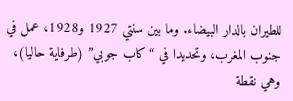للطيران بالدار البيضاء. وما بين سنتي 1927 و1928، عمل في جنوب المغرب، وتحديدا في “كاب جوبي” (طرفاية حاليا)، وهي نقطة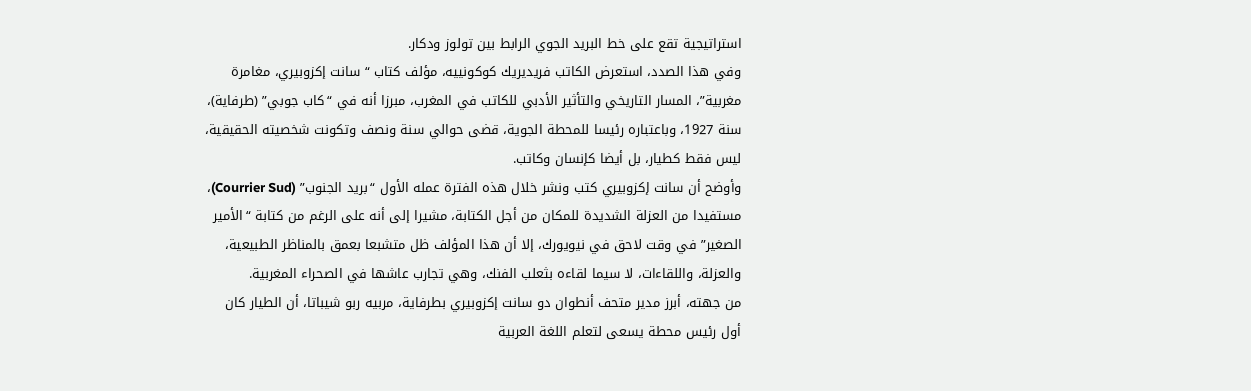استراتيجية تقع على خط البريد الجوي الرابط بين تولوز ودكار.
وفي هذا الصدد، استعرض الكاتب فريديريك كوكونييه، مؤلف كتاب “سانت إكزوبيري، مغامرة مغربية”، المسار التاريخي والتأثير الأدبي للكاتب في المغرب، مبرزا أنه في “كاب جوبي” (طرفاية)، سنة 1927، وباعتباره رئيسا للمحطة الجوية، قضى حوالي سنة ونصف وتكونت شخصيته الحقيقية، ليس فقط كطيار، بل أيضا كإنسان وكاتب.
وأوضح أن سانت إكزوبيري كتب ونشر خلال هذه الفترة عمله الأول “بريد الجنوب” (Courrier Sud)، مستفيدا من العزلة الشديدة للمكان من أجل الكتابة، مشيرا إلى أنه على الرغم من كتابة “الأمير الصغير” في وقت لاحق في نيويورك، إلا أن هذا المؤلف ظل متشبعا بعمق بالمناظر الطبيعية، والعزلة، واللقاءات، لا سيما لقاءه بثعلب الفنك، وهي تجارب عاشها في الصحراء المغربية.
من جهته، أبرز مدير متحف أنطوان دو سانت إكزوبيري بطرفاية، مربيه ربو شيباتا، أن الطيار كان أول رئيس محطة يسعى لتعلم اللغة العربية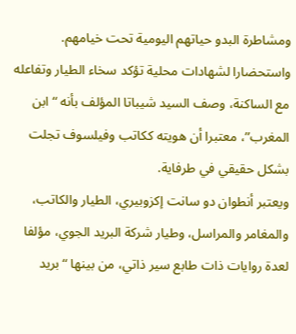ومشاطرة البدو حياتهم اليومية تحت خيامهم.
واستحضارا لشهادات محلية تؤكد سخاء الطيار وتفاعله مع الساكنة، وصف السيد شيباتا المؤلف بأنه “ابن المغرب”، معتبرا أن هويته ككاتب وفيلسوف تجلت بشكل حقيقي في طرفاية.
ويعتبر أنطوان دو سانت إكزوبيري، الطيار والكاتب، والمغامر والمراسل، وطيار شركة البريد الجوي، مؤلفا لعدة روايات ذات طابع سير ذاتي، من بينها “بريد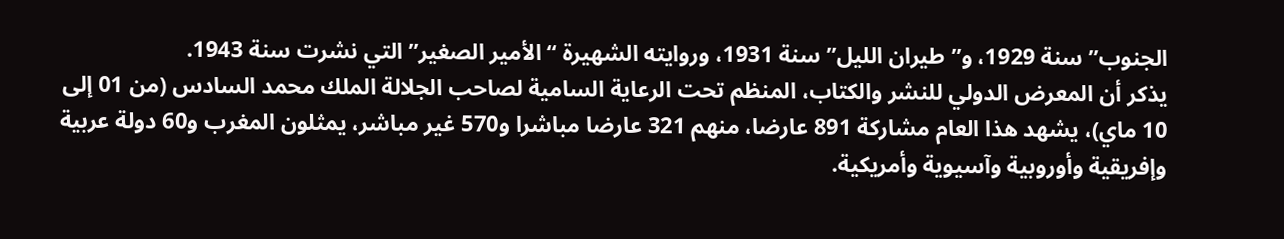الجنوب” سنة 1929، و”طيران الليل” سنة 1931، وروايته الشهيرة “الأمير الصغير” التي نشرت سنة 1943.
يذكر أن المعرض الدولي للنشر والكتاب، المنظم تحت الرعاية السامية لصاحب الجلالة الملك محمد السادس (من 01 إلى 10 ماي)، يشهد هذا العام مشاركة 891 عارضا، منهم 321 عارضا مباشرا و570 غير مباشر، يمثلون المغرب و60 دولة عربية وإفريقية وأوروبية وآسيوية وأمريكية.